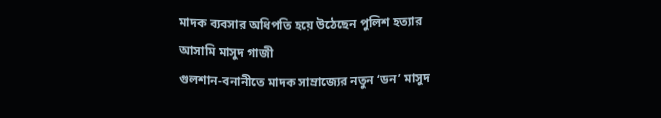মাদক ব্যবসার অধিপতি হয়ে উঠেছেন পুলিশ হত্যার আসামি মাসুদ গাজী
গুলশান-বনানীতে মাদক সাম্রাজ্যের নতুন ‘ডন’ মাসুদ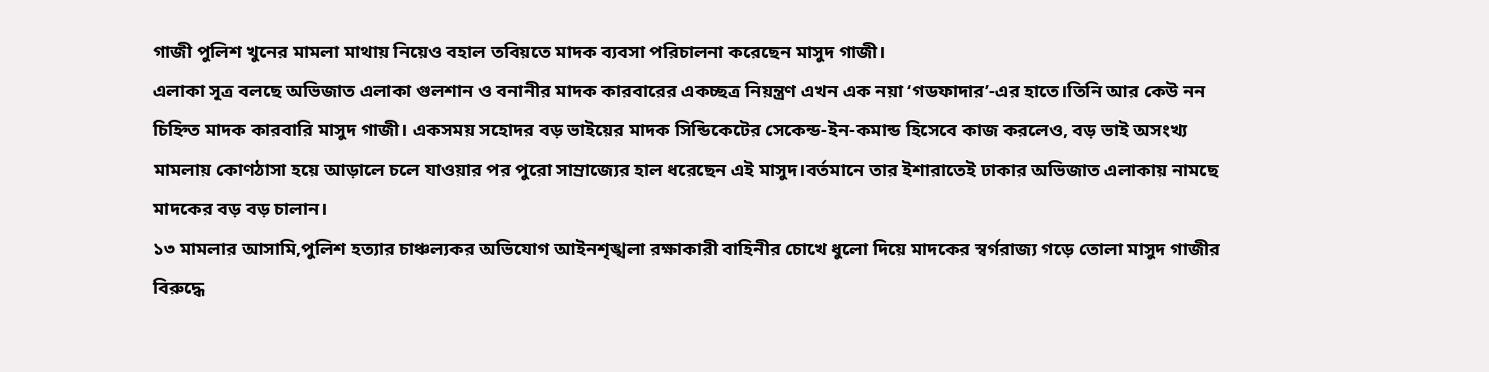গাজী পুলিশ খুনের মামলা মাথায় নিয়েও বহাল তবিয়তে মাদক ব্যবসা পরিচালনা করেছেন মাসুদ গাজী।
এলাকা সূত্র বলছে অভিজাত এলাকা গুলশান ও বনানীর মাদক কারবারের একচ্ছত্র নিয়ন্ত্রণ এখন এক নয়া ‘গডফাদার’-এর হাতে।তিনি আর কেউ নন চিহ্নিত মাদক কারবারি মাসুদ গাজী। একসময় সহোদর বড় ভাইয়ের মাদক সিন্ডিকেটের সেকেন্ড-ইন-কমান্ড হিসেবে কাজ করলেও, বড় ভাই অসংখ্য মামলায় কোণঠাসা হয়ে আড়ালে চলে যাওয়ার পর পুরো সাম্রাজ্যের হাল ধরেছেন এই মাসুদ।বর্তমানে তার ইশারাতেই ঢাকার অভিজাত এলাকায় নামছে মাদকের বড় বড় চালান।
১৩ মামলার আসামি,পুলিশ হত্যার চাঞ্চল্যকর অভিযোগ আইনশৃঙ্খলা রক্ষাকারী বাহিনীর চোখে ধুলো দিয়ে মাদকের স্বর্গরাজ্য গড়ে তোলা মাসুদ গাজীর বিরুদ্ধে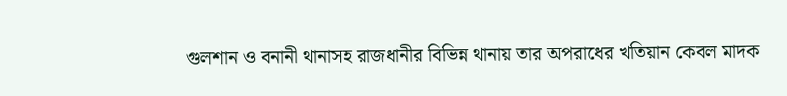গুলশান ও বনানী থানাসহ রাজধানীর বিভিন্ন থানায় তার অপরাধের খতিয়ান কেবল মাদক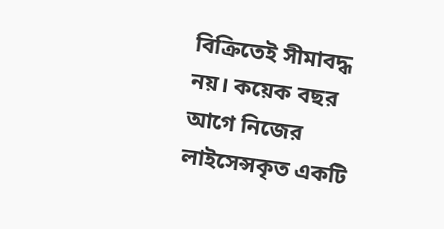বিক্রিতেই সীমাবদ্ধ নয়। কয়েক বছর আগে নিজের লাইসেন্সকৃত একটি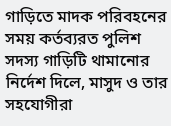গাড়িতে মাদক পরিবহনের সময় কর্তব্যরত পুলিশ সদস্য গাড়িটি থামানোর নির্দেশ দিলে, মাসুদ ও তার সহযোগীরা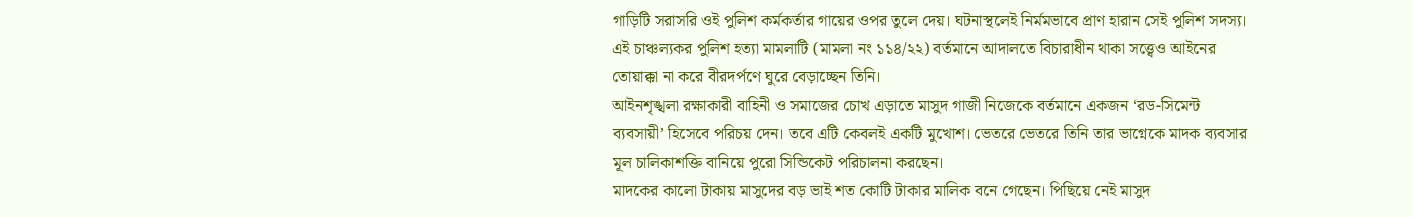গাড়িটি সরাসরি ওই পুলিশ কর্মকর্তার গায়ের ওপর তুলে দেয়। ঘটনাস্থলেই নির্মমভাবে প্রাণ হারান সেই পুলিশ সদস্য। এই চাঞ্চল্যকর পুলিশ হত্যা মামলাটি (মামলা নং ১১৪/২২) বর্তমানে আদালতে বিচারাধীন থাকা সত্ত্বেও আইনের তোয়াক্কা না করে বীরদর্পণে ঘুরে বেড়াচ্ছেন তিনি।
আইনশৃঙ্খলা রক্ষাকারী বাহিনী ও সমাজের চোখ এড়াতে মাসুদ গাজী নিজেকে বর্তমানে একজন ‘রড-সিমেন্ট ব্যবসায়ী’ হিসেবে পরিচয় দেন। তবে এটি কেবলই একটি মুখোশ। ভেতরে ভেতরে তিনি তার ভাগ্নেকে মাদক ব্যবসার মূল চালিকাশক্তি বানিয়ে পুরো সিন্ডিকেট পরিচালনা করছেন।
মাদকের কালো টাকায় মাসুদের বড় ভাই শত কোটি টাকার মালিক বনে গেছেন। পিছিয়ে নেই মাসুদ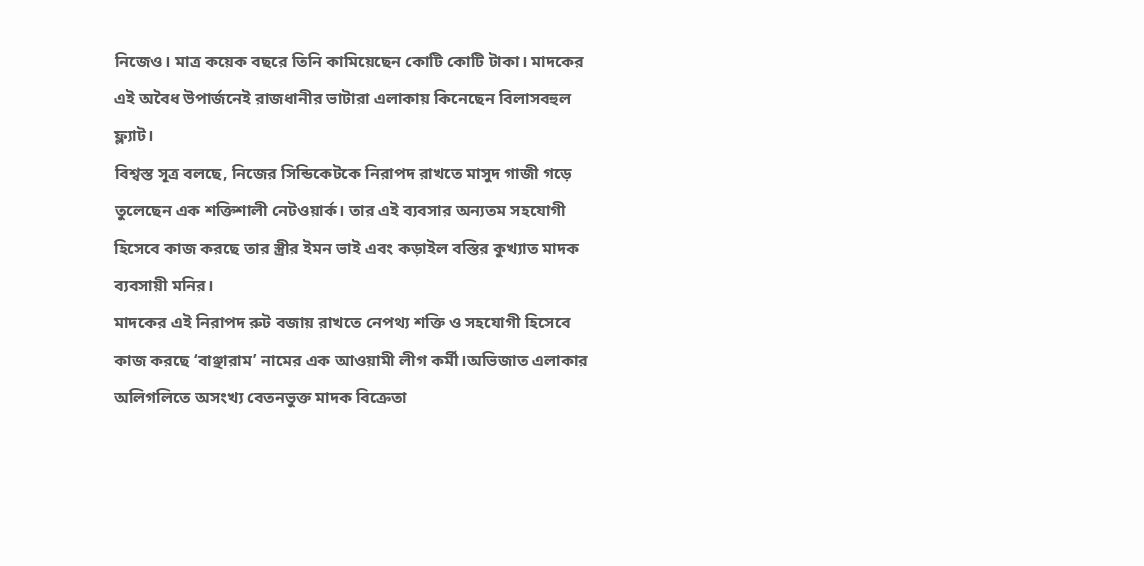নিজেও। মাত্র কয়েক বছরে তিনি কামিয়েছেন কোটি কোটি টাকা। মাদকের এই অবৈধ উপার্জনেই রাজধানীর ভাটারা এলাকায় কিনেছেন বিলাসবহুল ফ্ল্যাট।
বিশ্বস্ত সূত্র বলছে, নিজের সিন্ডিকেটকে নিরাপদ রাখতে মাসুদ গাজী গড়ে তুলেছেন এক শক্তিশালী নেটওয়ার্ক। তার এই ব্যবসার অন্যতম সহযোগী হিসেবে কাজ করছে তার স্ত্রীর ইমন ভাই এবং কড়াইল বস্তির কুখ্যাত মাদক ব্যবসায়ী মনির।
মাদকের এই নিরাপদ রুট বজায় রাখতে নেপথ্য শক্তি ও সহযোগী হিসেবে কাজ করছে ‘বাঞ্ছারাম’ নামের এক আওয়ামী লীগ কর্মী।অভিজাত এলাকার অলিগলিতে অসংখ্য বেতনভুক্ত মাদক বিক্রেতা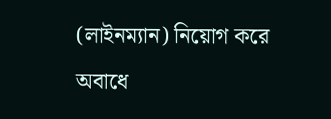(লাইনম্যান) নিয়োগ করে অবাধে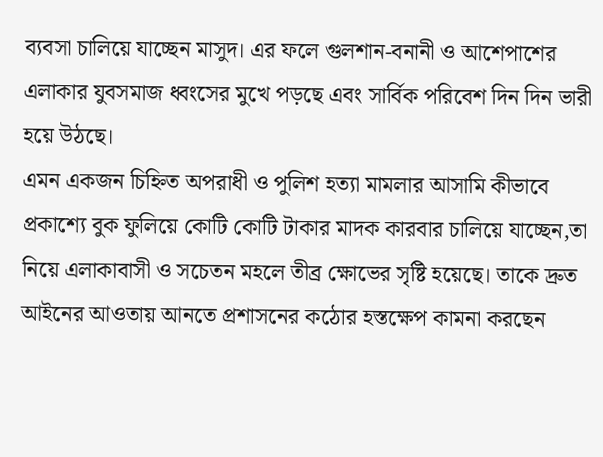ব্যবসা চালিয়ে যাচ্ছেন মাসুদ। এর ফলে গুলশান-বনানী ও আশেপাশের এলাকার যুবসমাজ ধ্বংসের মুখে পড়ছে এবং সার্বিক পরিবেশ দিন দিন ভারী হয়ে উঠছে।
এমন একজন চিহ্নিত অপরাধী ও পুলিশ হত্যা মামলার আসামি কীভাবে প্রকাশ্যে বুক ফুলিয়ে কোটি কোটি টাকার মাদক কারবার চালিয়ে যাচ্ছেন,তা নিয়ে এলাকাবাসী ও সচেতন মহলে তীব্র ক্ষোভের সৃষ্টি হয়েছে। তাকে দ্রুত আইনের আওতায় আনতে প্রশাসনের কঠোর হস্তক্ষেপ কামনা করছেন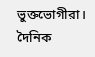ভুক্তভোগীরা।
দৈনিক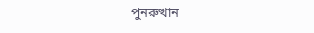পুনরুত্থান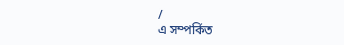/
এ সম্পর্কিত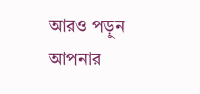আরও পড়ুন
আপনার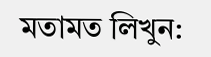মতামত লিখুন: